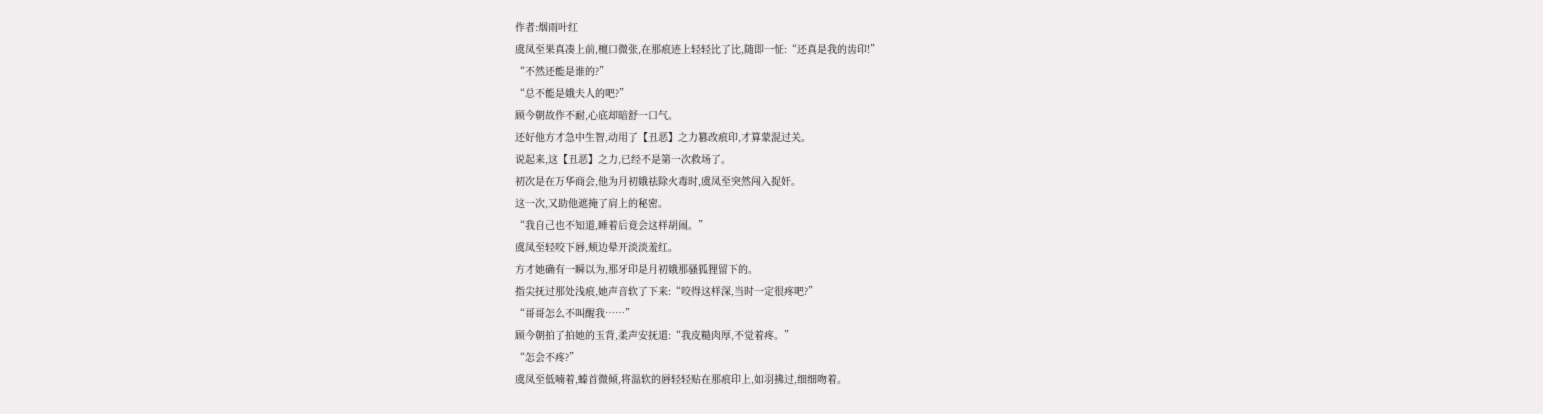作者:烟雨叶红
虞凤至果真凑上前,檀口微张,在那痕迹上轻轻比了比,随即一怔:“还真是我的齿印!”
“不然还能是谁的?”
“总不能是娥夫人的吧?”
顾今朝故作不耐,心底却暗舒一口气。
还好他方才急中生智,动用了【丑恶】之力篡改痕印,才算蒙混过关。
说起来,这【丑恶】之力,已经不是第一次救场了。
初次是在万华商会,他为月初娥祛除火毒时,虞凤至突然闯入捉奸。
这一次,又助他遮掩了肩上的秘密。
“我自己也不知道,睡着后竟会这样胡闹。”
虞凤至轻咬下唇,颊边晕开淡淡羞红。
方才她确有一瞬以为,那牙印是月初娥那骚狐狸留下的。
指尖抚过那处浅痕,她声音软了下来:“咬得这样深,当时一定很疼吧?”
“哥哥怎么不叫醒我……”
顾今朝拍了拍她的玉背,柔声安抚道:“我皮糙肉厚,不觉着疼。”
“怎会不疼?”
虞凤至低喃着,螓首微倾,将温软的唇轻轻贴在那痕印上,如羽拂过,细细吻着。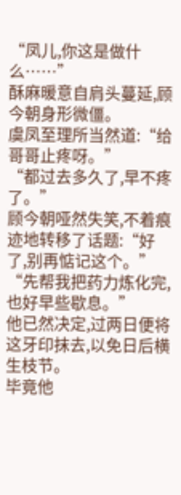“凤儿,你这是做什么……”
酥麻暖意自肩头蔓延,顾今朝身形微僵。
虞凤至理所当然道:“给哥哥止疼呀。”
“都过去多久了,早不疼了。”
顾今朝哑然失笑,不着痕迹地转移了话题:“好了,别再惦记这个。”
“先帮我把药力炼化完,也好早些歇息。”
他已然决定,过两日便将这牙印抹去,以免日后横生枝节。
毕竟他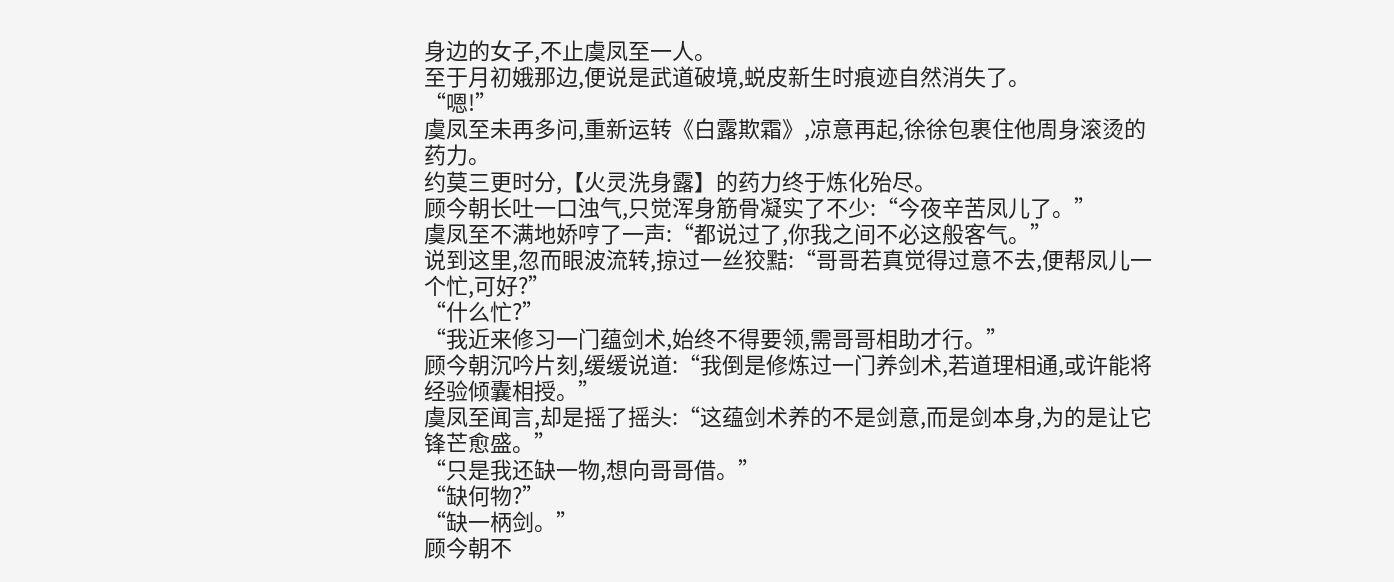身边的女子,不止虞凤至一人。
至于月初娥那边,便说是武道破境,蜕皮新生时痕迹自然消失了。
“嗯!”
虞凤至未再多问,重新运转《白露欺霜》,凉意再起,徐徐包裹住他周身滚烫的药力。
约莫三更时分,【火灵洗身露】的药力终于炼化殆尽。
顾今朝长吐一口浊气,只觉浑身筋骨凝实了不少:“今夜辛苦凤儿了。”
虞凤至不满地娇哼了一声:“都说过了,你我之间不必这般客气。”
说到这里,忽而眼波流转,掠过一丝狡黠:“哥哥若真觉得过意不去,便帮凤儿一个忙,可好?”
“什么忙?”
“我近来修习一门蕴剑术,始终不得要领,需哥哥相助才行。”
顾今朝沉吟片刻,缓缓说道:“我倒是修炼过一门养剑术,若道理相通,或许能将经验倾囊相授。”
虞凤至闻言,却是摇了摇头:“这蕴剑术养的不是剑意,而是剑本身,为的是让它锋芒愈盛。”
“只是我还缺一物,想向哥哥借。”
“缺何物?”
“缺一柄剑。”
顾今朝不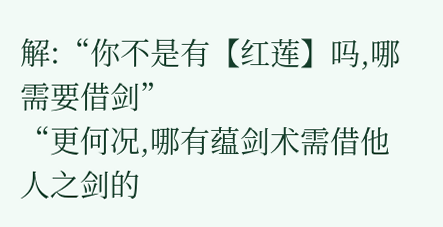解:“你不是有【红莲】吗,哪需要借剑”
“更何况,哪有蕴剑术需借他人之剑的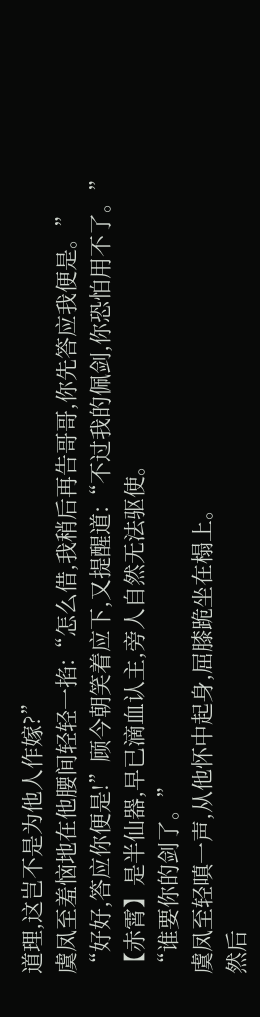道理,这岂不是为他人作嫁?”
虞凤至羞恼地在他腰间轻轻一掐:“怎么借,我稍后再告哥哥,你先答应我便是。”
“好好,答应你便是!”顾今朝笑着应下,又提醒道:“不过我的佩剑,你恐怕用不了。”
【赤霄】是半仙器,早已滴血认主,旁人自然无法驱使。
“谁要你的剑了。”
虞凤至轻嗔一声,从他怀中起身,屈膝跪坐在榻上。
然后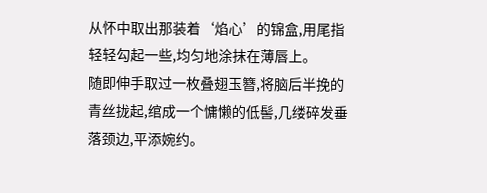从怀中取出那装着‘焰心’的锦盒,用尾指轻轻勾起一些,均匀地涂抹在薄唇上。
随即伸手取过一枚叠翅玉簪,将脑后半挽的青丝拢起,绾成一个慵懒的低髻,几缕碎发垂落颈边,平添婉约。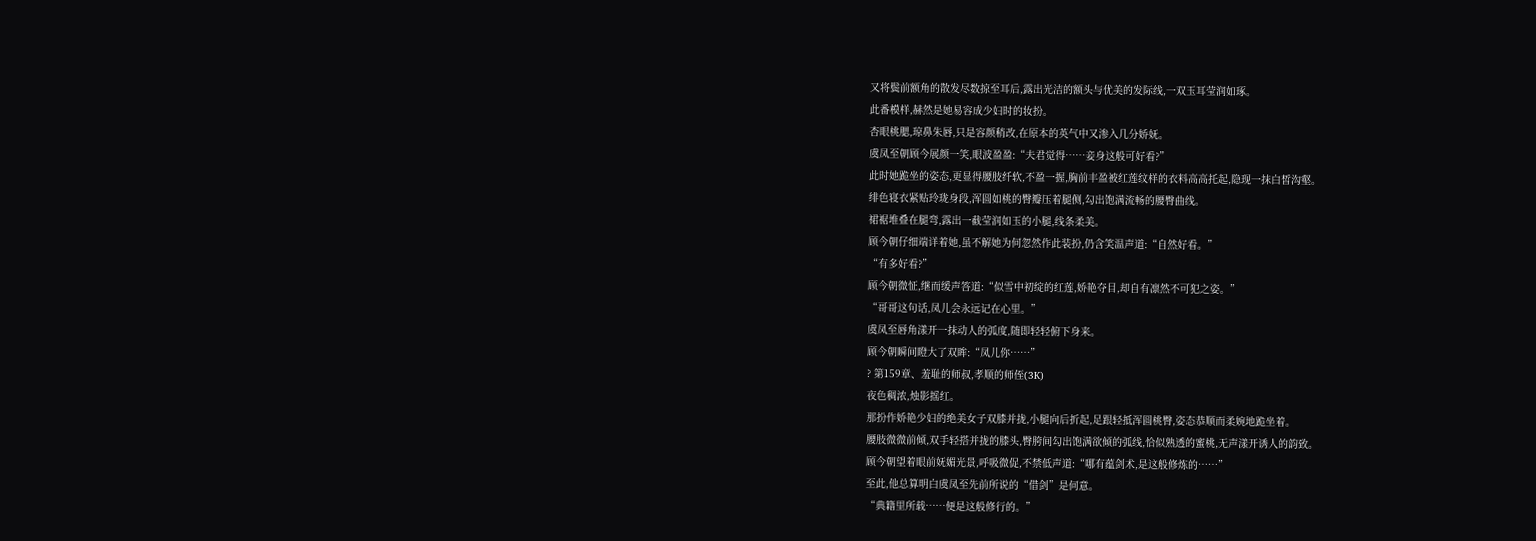又将鬓前额角的散发尽数掠至耳后,露出光洁的额头与优美的发际线,一双玉耳莹润如琢。
此番模样,赫然是她易容成少妇时的妆扮。
杏眼桃腮,琼鼻朱唇,只是容颜稍改,在原本的英气中又渗入几分娇妩。
虞凤至朝顾今展颜一笑,眼波盈盈:“夫君觉得……妾身这般可好看?”
此时她跪坐的姿态,更显得腰肢纤软,不盈一握,胸前丰盈被红莲纹样的衣料高高托起,隐现一抹白皙沟壑。
绯色寝衣紧贴玲珑身段,浑圆如桃的臀瓣压着腿侧,勾出饱满流畅的腰臀曲线。
裙裾堆叠在腿弯,露出一截莹润如玉的小腿,线条柔美。
顾今朝仔细端详着她,虽不解她为何忽然作此装扮,仍含笑温声道:“自然好看。”
“有多好看?”
顾今朝微怔,继而缓声答道:“似雪中初绽的红莲,娇艳夺目,却自有凛然不可犯之姿。”
“哥哥这句话,凤儿会永远记在心里。”
虞凤至唇角漾开一抹动人的弧度,随即轻轻俯下身来。
顾今朝瞬间瞪大了双眸:“凤儿你……”
? 第159章、羞耻的师叔,孝顺的师侄(3K)
夜色稠浓,烛影摇红。
那扮作娇艳少妇的绝美女子双膝并拢,小腿向后折起,足跟轻抵浑圆桃臀,姿态恭顺而柔婉地跪坐着。
腰肢微微前倾,双手轻搭并拢的膝头,臀胯间勾出饱满欲倾的弧线,恰似熟透的蜜桃,无声漾开诱人的韵致。
顾今朝望着眼前妩媚光景,呼吸微促,不禁低声道:“哪有蕴剑术,是这般修炼的……”
至此,他总算明白虞凤至先前所说的“借剑”是何意。
“典籍里所载……便是这般修行的。”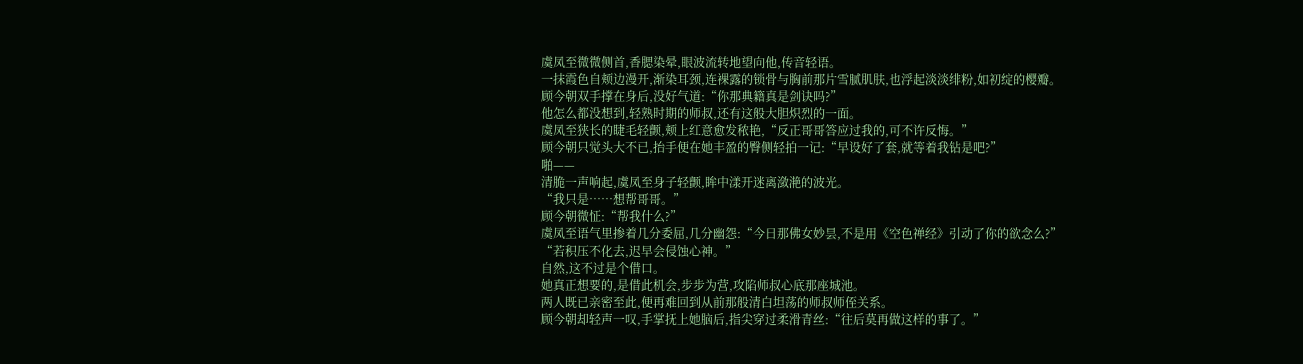虞凤至微微侧首,香腮染晕,眼波流转地望向他,传音轻语。
一抹霞色自颊边漫开,渐染耳颈,连裸露的锁骨与胸前那片雪腻肌肤,也浮起淡淡绯粉,如初绽的樱瓣。
顾今朝双手撑在身后,没好气道:“你那典籍真是剑诀吗?”
他怎么都没想到,轻熟时期的师叔,还有这般大胆炽烈的一面。
虞凤至狭长的睫毛轻颤,颊上红意愈发秾艳,“反正哥哥答应过我的,可不许反悔。”
顾今朝只觉头大不已,抬手便在她丰盈的臀侧轻拍一记:“早设好了套,就等着我钻是吧?”
啪——
清脆一声响起,虞凤至身子轻颤,眸中漾开迷离潋滟的波光。
“我只是……想帮哥哥。”
顾今朝微怔:“帮我什么?”
虞凤至语气里掺着几分委屈,几分幽怨:“今日那佛女妙昙,不是用《空色禅经》引动了你的欲念么?”
“若积压不化去,迟早会侵蚀心神。”
自然,这不过是个借口。
她真正想要的,是借此机会,步步为营,攻陷师叔心底那座城池。
两人既已亲密至此,便再难回到从前那般清白坦荡的师叔师侄关系。
顾今朝却轻声一叹,手掌抚上她脑后,指尖穿过柔滑青丝:“往后莫再做这样的事了。”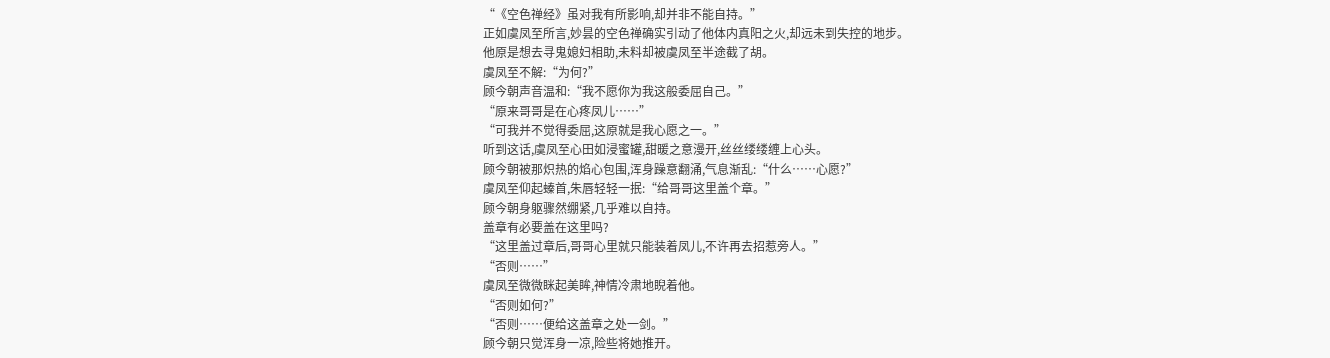“《空色禅经》虽对我有所影响,却并非不能自持。”
正如虞凤至所言,妙昙的空色禅确实引动了他体内真阳之火,却远未到失控的地步。
他原是想去寻鬼媳妇相助,未料却被虞凤至半途截了胡。
虞凤至不解:“为何?”
顾今朝声音温和:“我不愿你为我这般委屈自己。”
“原来哥哥是在心疼凤儿……”
“可我并不觉得委屈,这原就是我心愿之一。”
听到这话,虞凤至心田如浸蜜罐,甜暖之意漫开,丝丝缕缕缠上心头。
顾今朝被那炽热的焰心包围,浑身躁意翻涌,气息渐乱:“什么……心愿?”
虞凤至仰起螓首,朱唇轻轻一抿:“给哥哥这里盖个章。”
顾今朝身躯骤然绷紧,几乎难以自持。
盖章有必要盖在这里吗?
“这里盖过章后,哥哥心里就只能装着凤儿,不许再去招惹旁人。”
“否则……”
虞凤至微微眯起美眸,神情冷肃地睨着他。
“否则如何?”
“否则……便给这盖章之处一剑。”
顾今朝只觉浑身一凉,险些将她推开。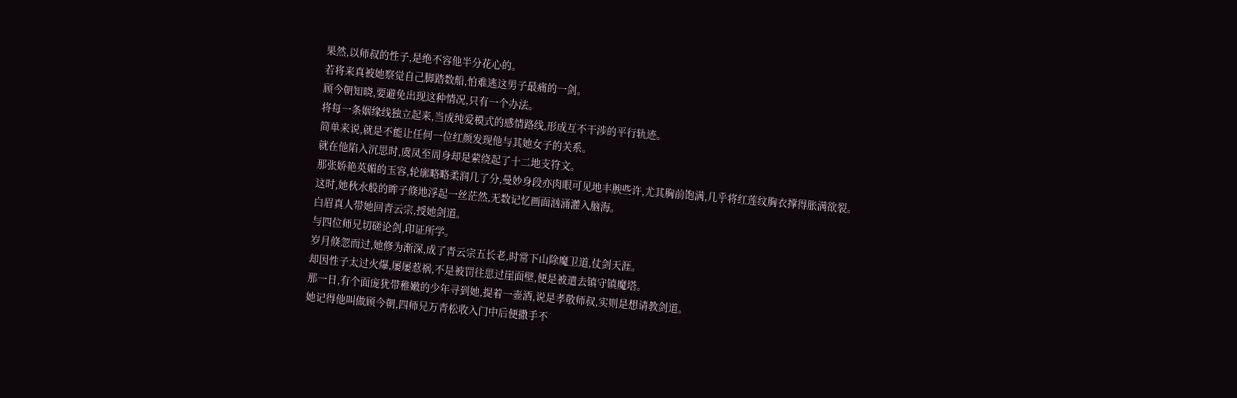果然,以师叔的性子,是绝不容他半分花心的。
若将来真被她察觉自己脚踏数船,怕难逃这男子最痛的一剑。
顾今朝知晓,要避免出现这种情况,只有一个办法。
将每一条姻缘线独立起来,当成纯爱模式的感情路线,形成互不干涉的平行轨迹。
简单来说,就是不能让任何一位红颜发现他与其她女子的关系。
就在他陷入沉思时,虞凤至周身却是萦绕起了十二地支符文。
那张娇艳英媚的玉容,轮廓略略柔润几了分,曼妙身段亦肉眼可见地丰腴些许,尤其胸前饱满,几乎将红莲纹胸衣撑得胀满欲裂。
这时,她秋水般的眸子倏地浮起一丝茫然,无数记忆画面汹涌灌入脑海。
白眉真人带她回青云宗,授她剑道。
与四位师兄切磋论剑,印证所学。
岁月倏忽而过,她修为渐深,成了青云宗五长老,时常下山除魔卫道,仗剑天涯。
却因性子太过火爆,屡屡惹祸,不是被罚往思过崖面壁,便是被遣去镇守镇魔塔。
那一日,有个面庞犹带稚嫩的少年寻到她,提着一壶酒,说是孝敬师叔,实则是想请教剑道。
她记得他叫做顾今朝,四师兄万青松收入门中后便撒手不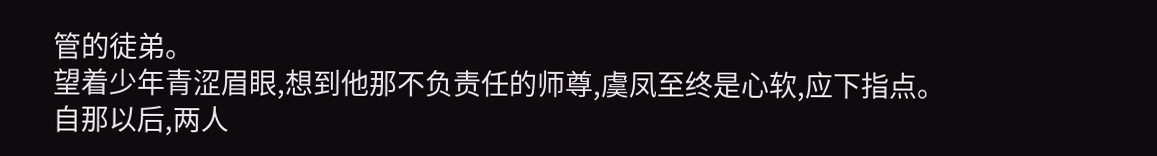管的徒弟。
望着少年青涩眉眼,想到他那不负责任的师尊,虞凤至终是心软,应下指点。
自那以后,两人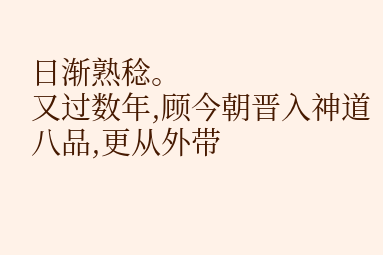日渐熟稔。
又过数年,顾今朝晋入神道八品,更从外带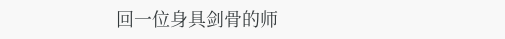回一位身具剑骨的师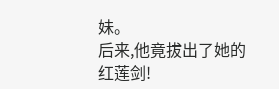妹。
后来,他竟拔出了她的红莲剑!